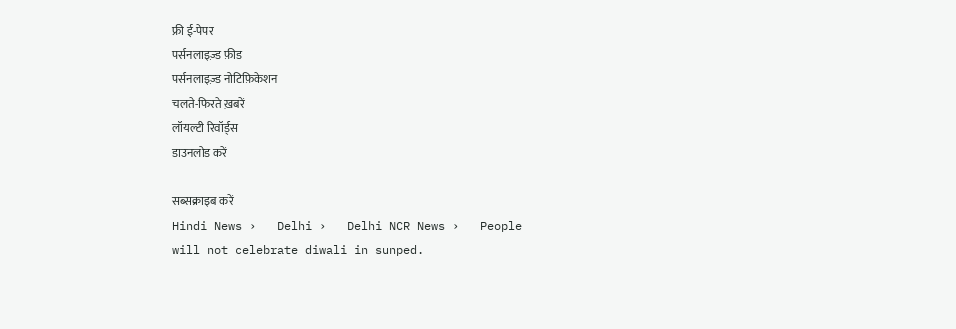फ्री ई-पेपर
पर्सनलाइज़्ड फ़ीड
पर्सनलाइज़्ड नोटिफ़िकेशन
चलते-फिरते ख़बरें
लॉयल्टी रिवॉर्ड्स
डाउनलोड करें

सब्सक्राइब करें
Hindi News ›   Delhi ›   Delhi NCR News ›   People will not celebrate diwali in sunped.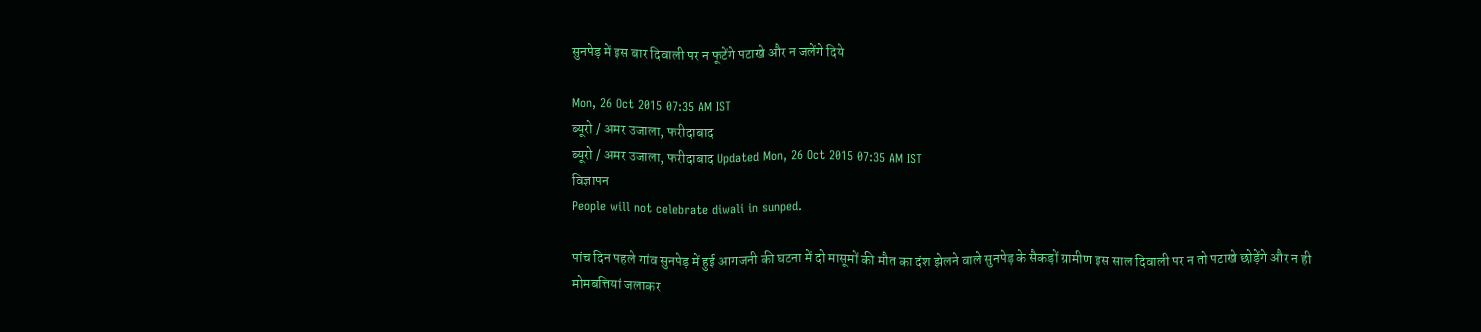सुनपेड़ में इस बार दिवाली पर न फूटेंगे पटाखे और न जलेंगे दिये

Mon, 26 Oct 2015 07:35 AM IST
ब्यूरो / अमर उजाला, फरीदाबाद
ब्यूरो / अमर उजाला, फरीदाबाद Updated Mon, 26 Oct 2015 07:35 AM IST
विज्ञापन
People will not celebrate diwali in sunped.

पांच दिन पहले गांव सुनपेड़ में हुई आगजनी की घटना में दो मासूमों की मौत का दंश झेलने वाले सुनपेड़ के सैकड़ों ग्रामीण इस साल दिवाली पर न तो पटाखे छोड़ेंगे और न ही मोमबत्तियां जलाकर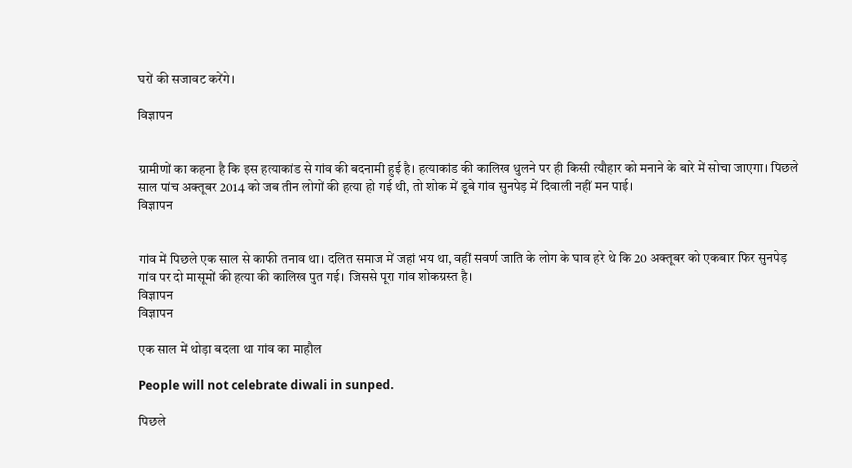घरों की सजावट करेंगे।

विज्ञापन


ग्रामीणों का कहना है कि इस हत्याकांड से गांव की बदनामी हुई है। हत्याकांड की कालिख धुलने पर ही किसी त्यौहार को मनाने के बारे में सोचा जाएगा। पिछले साल पांच अक्तूबर 2014 को जब तीन लोगों की हत्या हो गई थी, तो शोक में डूबे गांव सुनपेड़ में दिवाली नहीं मन पाई।
विज्ञापन


गांव में पिछले एक साल से काफी तनाव था। दलित समाज में जहां भय था, वहीं सवर्ण जाति के लोग के घाव हरे थे कि 20 अक्तूबर को एकबार फिर सुनपेड़ गांव पर दो मासूमों की हत्या की कालिख पुत गई। जिससे पूरा गांव शोकग्रस्त है।
विज्ञापन
विज्ञापन

एक साल में थोड़ा बदला था गांव का माहौल

People will not celebrate diwali in sunped.

पिछले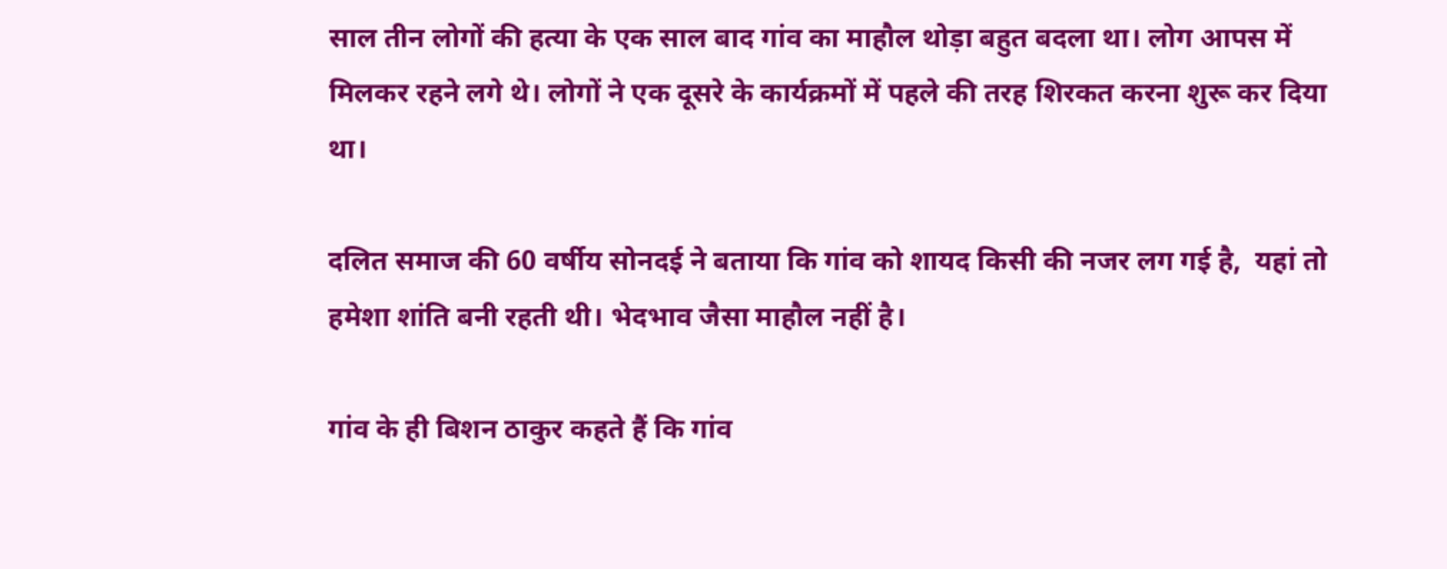साल तीन लोगों की हत्या के एक साल बाद गांव का माहौल थोड़ा बहुत बदला था। लोग आपस में मिलकर रहने लगे थे। लोगों ने एक दूसरे के कार्यक्रमों में पहले की तरह शिरकत करना शुरू कर दिया था।

दलित समाज की 60 वर्षीय सोनदई ने बताया कि गांव को शायद किसी की नजर लग गई है,  यहां तो हमेशा शांति बनी रहती थी। भेदभाव जैसा माहौल नहीं है।

गांव के ही बिशन ठाकुर कहते हैं कि गांव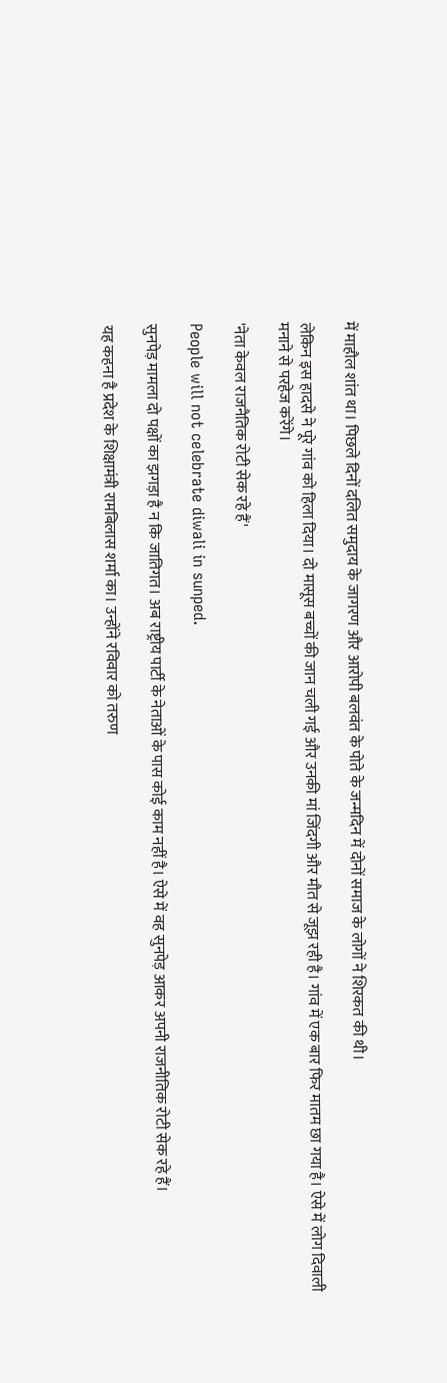में माहौल शांत था। पिछले दिनों दलित समुदाय के जागरण और आरोपी बलवंत के पोते के जन्मदिन में दोनों समाज के लोगों ने शिरकत की थी।

लेकिन इस हादसे ने पूरे गांव को हिला दिया। दो मासूस बच्चों की जान चली गई और उनकी मां जिंदगी और मौत से जूझ रही है। गांव में एक बार फिर मातम छा गया है। ऐसे में लोग दिवाली मनाने से परहेज करेंगे।

'नेता केवल राजनैतिक रोटी सेक रहे हैं'

People will not celebrate diwali in sunped.

सुनपेड़ मामला दो पक्षों का झगड़ा है न कि जातिगत। अब राष्ट्रीय पार्टी के नेताओं के पास कोई काम नहीं है। ऐसे में वह सुनपेड़ आकर अपनी राजनीतिक रोटी सेक रहे हैं।

यह कहना है प्रदेश के शिक्षामंत्री रामबिलास शर्मा का। उन्होंने रविवार को तरुण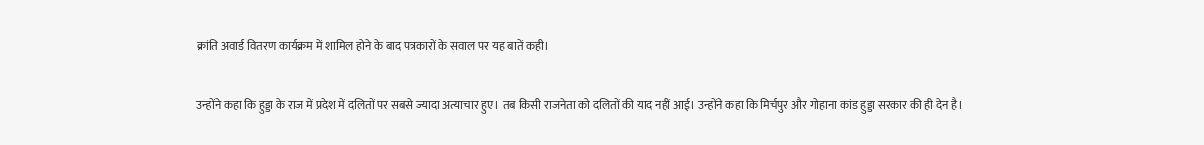क्रांति अवार्ड वितरण कार्यक्रम में शामिल होने के बाद पत्रकारों के सवाल पर यह बातें कही।

उन्होंने कहा कि हुड्डा के राज में प्रदेश में दलितों पर सबसे ज्यादा अत्याचार हुए। तब किसी राजनेता को दलितों की याद नहीं आई। उन्होंने कहा कि मिर्चपुर और गोहाना कांड हुड्डा सरकार की ही देन है।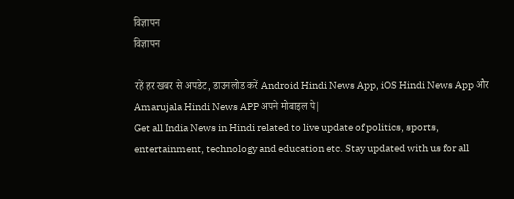विज्ञापन
विज्ञापन

रहें हर खबर से अपडेट, डाउनलोड करें Android Hindi News App, iOS Hindi News App और Amarujala Hindi News APP अपने मोबाइल पे|
Get all India News in Hindi related to live update of politics, sports, entertainment, technology and education etc. Stay updated with us for all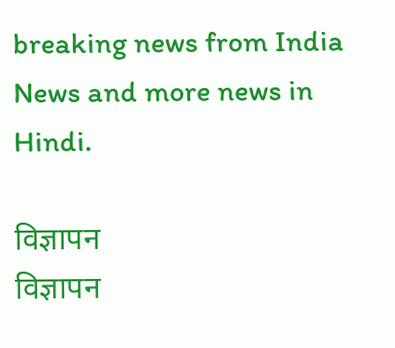breaking news from India News and more news in Hindi.

विज्ञापन
विज्ञापन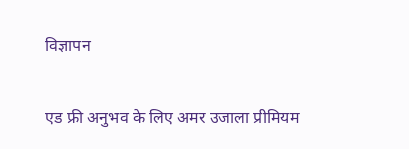विज्ञापन

एड फ्री अनुभव के लिए अमर उजाला प्रीमियम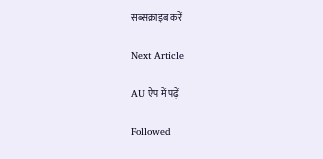सब्सक्राइब करें

Next Article

AU ऐप में पढ़ें

Followed